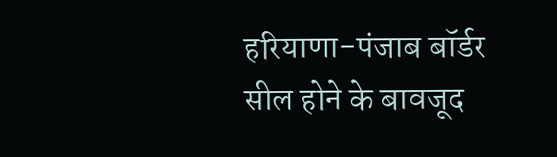हरियाणा-पंजाब बॉर्डर सील होने के बावजूद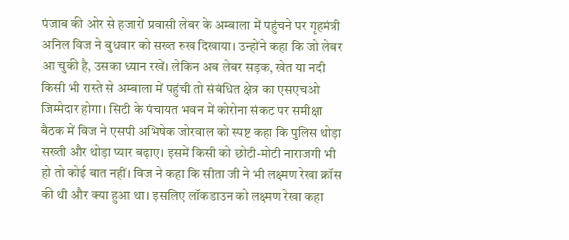पंजाब की ओर से हजारों प्रवासी लेबर के अम्बाला में पहुंचने पर गृहमंत्री अनिल विज ने बुधवार को सख्त रुख दिखाया। उन्होंने कहा कि जो लेबर आ चुकी है, उसका ध्यान रखें। लेकिन अब लेबर सड़क, खेत या नदी किसी भी रास्ते से अम्बाला में पहुंची तो संबंधित क्षेत्र का एसएचओ जिम्मेदार होगा। सिटी के पंचायत भवन में कोरोना संकट पर समीक्षा बैठक में विज ने एसपी अभिषेक जोरवाल को स्पष्ट कहा कि पुलिस थोड़ा सख्ती और थोड़ा प्यार बढ़ाए। इसमें किसी को छोटी-मोटी नाराजगी भी हो तो कोई बात नहीं। विज ने कहा कि सीता जी ने भी लक्ष्मण रेखा क्रॉस की थी और क्या हुआ था। इसलिए लॉकडाउन को लक्ष्मण रेखा कहा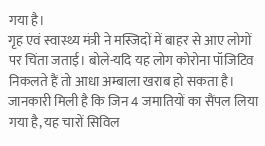गया है।
गृह एवं स्वास्थ्य मंत्री ने मस्जिदों में बाहर से आए लोगों पर चिंता जताई। बोले-यदि यह लोग कोरोना पॉजिटिव निकलते हैं तो आधा अम्बाला खराब हो सकता है। जानकारी मिली है कि जिन 4 जमातियों का सैंपल लिया गया है, यह चारों सिविल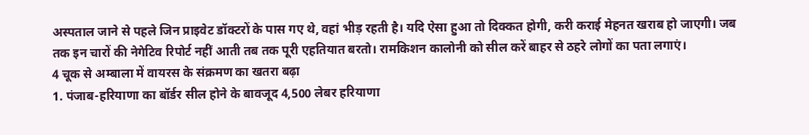अस्पताल जाने से पहले जिन प्राइवेट डॉक्टरों के पास गए थे, वहां भीड़ रहती है। यदि ऐसा हुआ तो दिक्कत होगी, करी कराई मेहनत खराब हो जाएगी। जब तक इन चारों की नेगेटिव रिपोर्ट नहीं आती तब तक पूरी एहतियात बरतो। रामकिशन कालोनी को सील करें बाहर से ठहरे लोगों का पता लगाएं।
4 चूक से अम्बाला में वायरस के संक्रमण का खतरा बढ़ा
1. पंजाब-हरियाणा का बॉर्डर सील होने के बावजूद 4,500 लेबर हरियाणा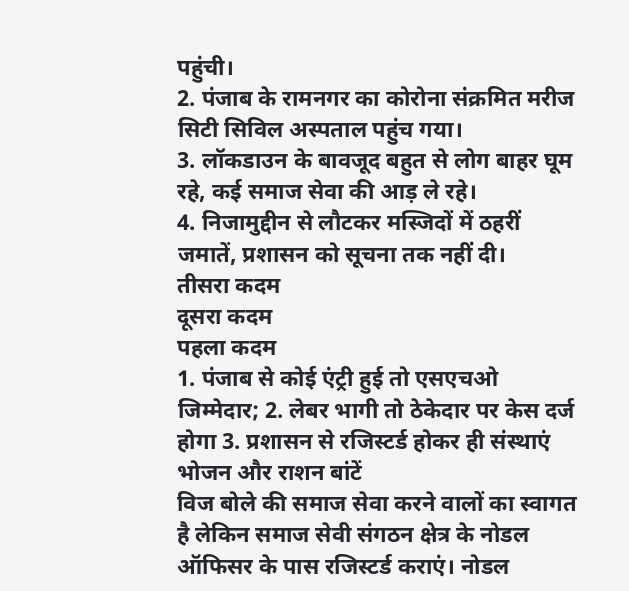पहुंची।
2. पंजाब के रामनगर का कोरोना संक्रमित मरीज सिटी सिविल अस्पताल पहुंच गया।
3. लॉकडाउन के बावजूद बहुत से लोग बाहर घूम रहे, कई समाज सेवा की आड़ ले रहे।
4. निजामुद्दीन से लौटकर मस्जिदों में ठहरीं जमातें, प्रशासन को सूचना तक नहीं दी।
तीसरा कदम
दूसरा कदम
पहला कदम
1. पंजाब से कोई एंट्री हुई तो एसएचओ जिम्मेदार; 2. लेबर भागी तो ठेकेदार पर केस दर्ज होगा 3. प्रशासन से रजिस्टर्ड होकर ही संस्थाएं भोजन और राशन बांटें
विज बोले की समाज सेवा करने वालों का स्वागत है लेकिन समाज सेवी संगठन क्षेत्र के नोडल ऑफिसर के पास रजिस्टर्ड कराएं। नोडल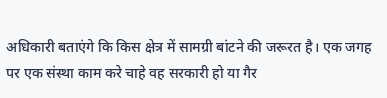अधिकारी बताएंगे कि किस क्षेत्र में सामग्री बांटने की जरूरत है। एक जगह पर एक संस्था काम करे चाहे वह सरकारी हो या गैर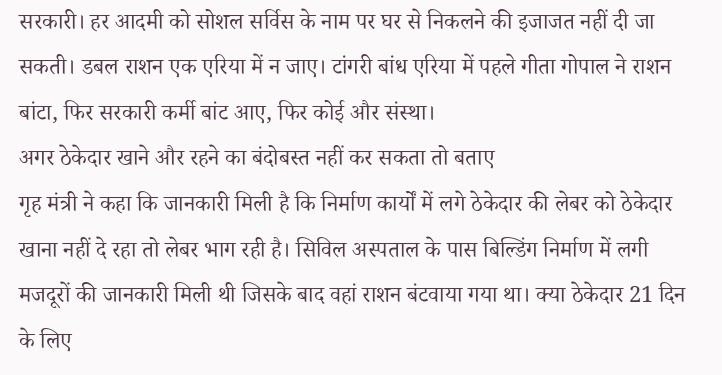सरकारी। हर आदमी को सोशल सर्विस के नाम पर घर से निकलने की इजाजत नहीं दी जा सकती। डबल राशन एक एरिया में न जाए। टांगरी बांध एरिया में पहले गीता गोपाल ने राशन बांटा, फिर सरकारी कर्मी बांट आए, फिर कोई और संस्था।
अगर ठेकेदार खाने और रहने का बंदोबस्त नहीं कर सकता तो बताए
गृह मंत्री ने कहा कि जानकारी मिली है कि निर्माण कार्यों में लगे ठेकेदार की लेबर को ठेकेदार खाना नहीं दे रहा तो लेबर भाग रही है। सिविल अस्पताल के पास बिल्डिंग निर्माण में लगी मजदूरों की जानकारी मिली थी जिसके बाद वहां राशन बंटवाया गया था। क्या ठेकेदार 21 दिन के लिए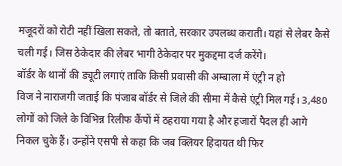मजूदरों को रोटी नहीं खिला सकते, तो बताते, सरकार उपलब्ध कराती। यहां से लेबर कैसे चली गई। जिस ठेकेदार की लेबर भागी ठेकेदार पर मुकद्दमा दर्ज करेंगे।
बॉर्डर के थानों की ड्यूटी लगाएं ताकि किसी प्रवासी की अम्बाला में एंट्री न हो
विज ने नाराजगी जताई कि पंजाब बॉर्डर से जिले की सीमा में कैसे एंट्री मिल गई। 3,480 लोगों को जिले के विभिन्न रिलीफ कैंपों में ठहराया गया है और हजारों पैदल ही आगे निकल चुके हैं। उन्होंने एसपी से कहा कि जब क्लियर हिदायत थी फिर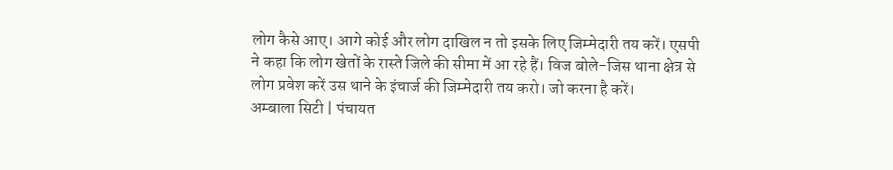लोग कैसे आए। आगे कोई और लोग दाखिल न तो इसके लिए जिम्मेदारी तय करें। एसपी ने कहा कि लोग खेतों के रास्ते जिले की सीमा में आ रहे हैं। विज बोले-जिस थाना क्षेत्र से लोग प्रवेश करें उस थाने के इंचार्ज की जिम्मेदारी तय करो। जो करना है करें।
अम्बाला सिटी | पंचायत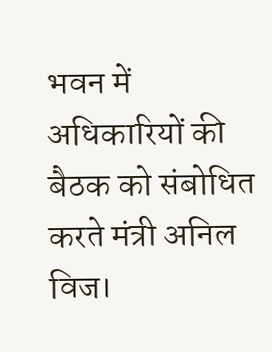भवन में अधिकारियों की बैठक को संबोधित करते मंत्री अनिल विज।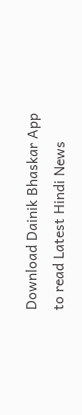Download Dainik Bhaskar App to read Latest Hindi News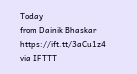Today
from Dainik Bhaskar https://ift.tt/3aCu1z4
via IFTTT